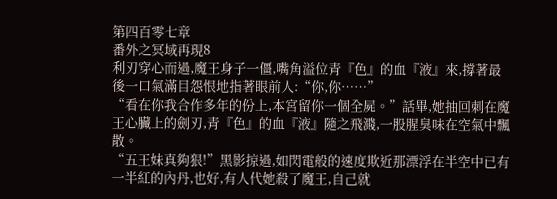第四百零七章
番外之冥域再現8
利刃穿心而過,魔王身子一僵,嘴角溢位青『色』的血『液』來,撐著最後一口氣滿目怨恨地指著眼前人:“你,你……”
“看在你我合作多年的份上,本宮留你一個全屍。”話畢,她抽回刺在魔王心臟上的劍刃,青『色』的血『液』隨之飛濺,一股腥臭味在空氣中飄散。
“五王妹真夠狠!”黑影掠過,如閃電般的速度欺近那漂浮在半空中已有一半紅的內丹,也好,有人代她殺了魔王,自己就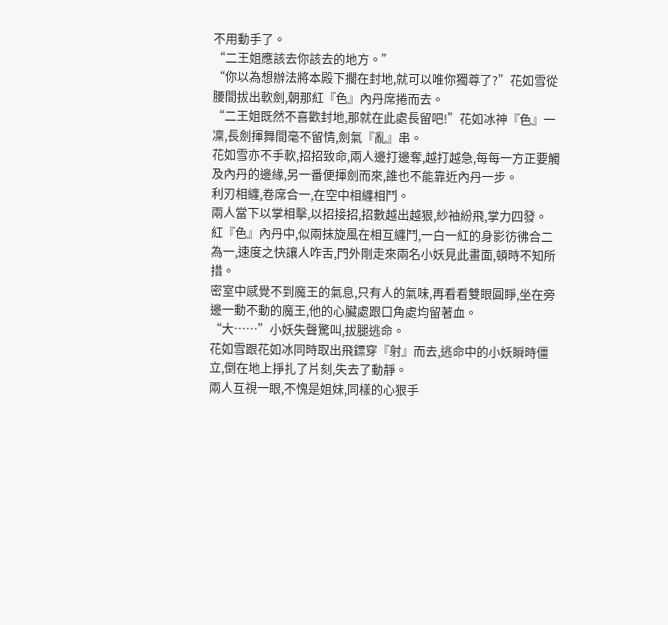不用動手了。
“二王姐應該去你該去的地方。”
“你以為想辦法將本殿下擱在封地,就可以唯你獨尊了?”花如雪從腰間拔出軟劍,朝那紅『色』內丹席捲而去。
“二王姐既然不喜歡封地,那就在此處長留吧!”花如冰神『色』一凜,長劍揮舞間毫不留情,劍氣『亂』串。
花如雪亦不手軟,招招致命,兩人邊打邊奪,越打越急,每每一方正要觸及內丹的邊緣,另一番便揮劍而來,誰也不能靠近內丹一步。
利刃相纏,卷席合一,在空中相纏相鬥。
兩人當下以掌相擊,以招接招,招數越出越狠,紗袖紛飛,掌力四發。
紅『色』內丹中,似兩抹旋風在相互纏鬥,一白一紅的身影彷彿合二為一,速度之快讓人咋舌,門外剛走來兩名小妖見此畫面,頓時不知所措。
密室中感覺不到魔王的氣息,只有人的氣味,再看看雙眼圓睜,坐在旁邊一動不動的魔王,他的心臟處跟口角處均留著血。
“大……”小妖失聲驚叫,拔腿逃命。
花如雪跟花如冰同時取出飛鏢穿『射』而去,逃命中的小妖瞬時僵立,倒在地上掙扎了片刻,失去了動靜。
兩人互視一眼,不愧是姐妹,同樣的心狠手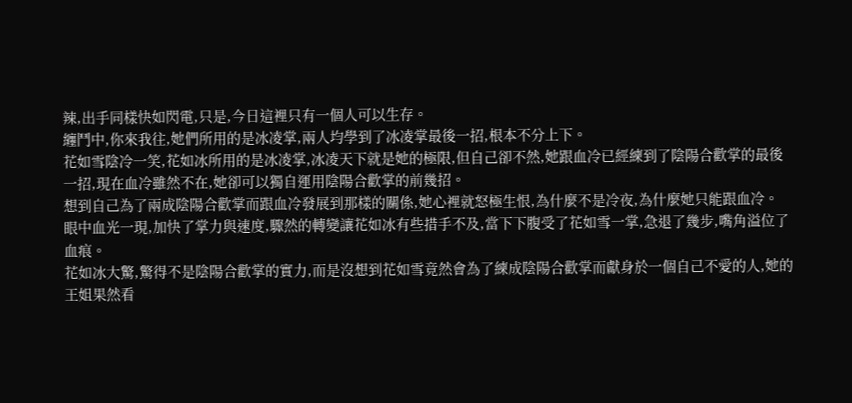辣,出手同樣快如閃電,只是,今日這裡只有一個人可以生存。
纏鬥中,你來我往,她們所用的是冰凌掌,兩人均學到了冰凌掌最後一招,根本不分上下。
花如雪陰冷一笑,花如冰所用的是冰凌掌,冰凌天下就是她的極限,但自己卻不然,她跟血冷已經練到了陰陽合歡掌的最後一招,現在血冷雖然不在,她卻可以獨自運用陰陽合歡掌的前幾招。
想到自己為了兩成陰陽合歡掌而跟血冷發展到那樣的關係,她心裡就怒極生恨,為什麼不是冷夜,為什麼她只能跟血冷。
眼中血光一現,加快了掌力與速度,驟然的轉變讓花如冰有些措手不及,當下下腹受了花如雪一掌,急退了幾步,嘴角溢位了血痕。
花如冰大驚,驚得不是陰陽合歡掌的實力,而是沒想到花如雪竟然會為了練成陰陽合歡掌而獻身於一個自己不愛的人,她的王姐果然看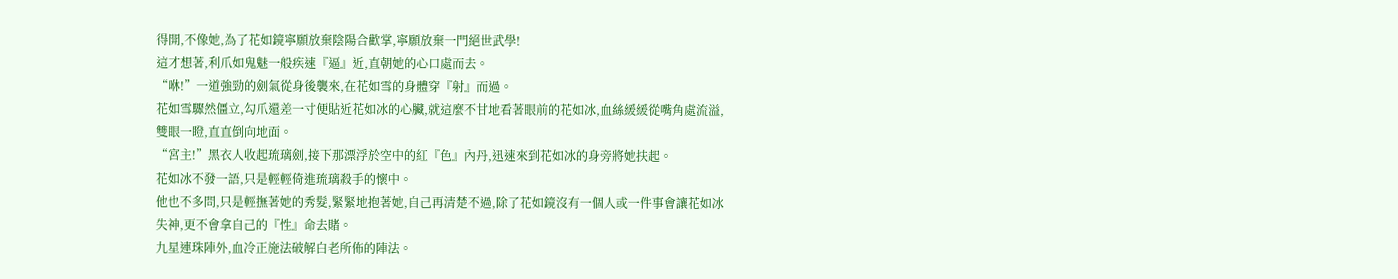得開,不像她,為了花如鏡寧願放棄陰陽合歡掌,寧願放棄一門絕世武學!
這才想著,利爪如鬼魅一般疾速『逼』近,直朝她的心口處而去。
“咻!”一道強勁的劍氣從身後襲來,在花如雪的身體穿『射』而過。
花如雪驟然僵立,勾爪還差一寸便貼近花如冰的心臟,就這麼不甘地看著眼前的花如冰,血絲緩緩從嘴角處流溢,雙眼一瞪,直直倒向地面。
“宮主!”黑衣人收起琉璃劍,接下那漂浮於空中的紅『色』內丹,迅速來到花如冰的身旁將她扶起。
花如冰不發一語,只是輕輕倚進琉璃殺手的懷中。
他也不多問,只是輕撫著她的秀髮,緊緊地抱著她,自己再清楚不過,除了花如鏡沒有一個人或一件事會讓花如冰失神,更不會拿自己的『性』命去賭。
九星連珠陣外,血冷正施法破解白老所佈的陣法。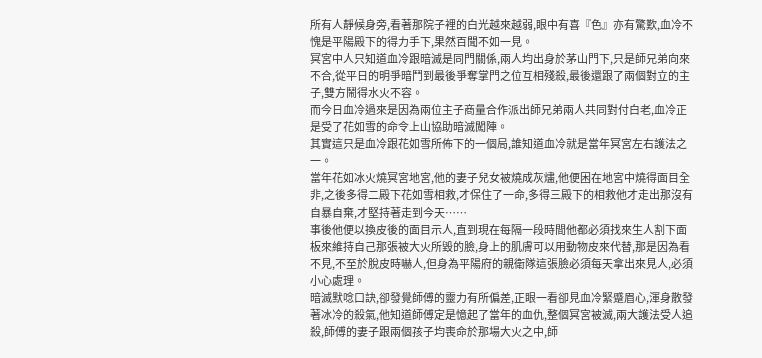所有人靜候身旁,看著那院子裡的白光越來越弱,眼中有喜『色』亦有驚歎,血冷不愧是平陽殿下的得力手下,果然百聞不如一見。
冥宮中人只知道血冷跟暗滅是同門關係,兩人均出身於茅山門下,只是師兄弟向來不合,從平日的明爭暗鬥到最後爭奪掌門之位互相殘殺,最後還跟了兩個對立的主子,雙方鬧得水火不容。
而今日血冷過來是因為兩位主子商量合作派出師兄弟兩人共同對付白老,血冷正是受了花如雪的命令上山協助暗滅闖陣。
其實這只是血冷跟花如雪所佈下的一個局,誰知道血冷就是當年冥宮左右護法之一。
當年花如冰火燒冥宮地宮,他的妻子兒女被燒成灰燼,他便困在地宮中燒得面目全非,之後多得二殿下花如雪相救,才保住了一命,多得三殿下的相救他才走出那沒有自暴自棄,才堅持著走到今天……
事後他便以換皮後的面目示人,直到現在每隔一段時間他都必須找來生人割下面板來維持自己那張被大火所毀的臉,身上的肌膚可以用動物皮來代替,那是因為看不見,不至於脫皮時嚇人,但身為平陽府的親衛隊這張臉必須每天拿出來見人,必須小心處理。
暗滅默唸口訣,卻發覺師傅的靈力有所偏差,正眼一看卻見血冷緊蹙眉心,渾身散發著冰冷的殺氣,他知道師傅定是憶起了當年的血仇,整個冥宮被滅,兩大護法受人追殺,師傅的妻子跟兩個孩子均喪命於那場大火之中,師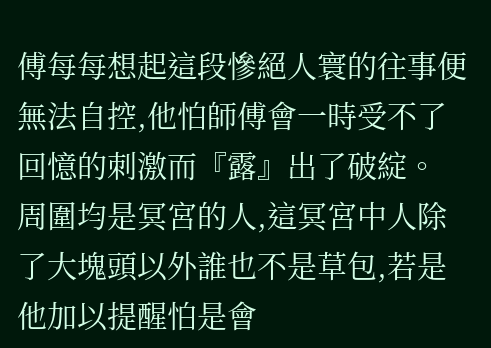傅每每想起這段慘絕人寰的往事便無法自控,他怕師傅會一時受不了回憶的刺激而『露』出了破綻。
周圍均是冥宮的人,這冥宮中人除了大塊頭以外誰也不是草包,若是他加以提醒怕是會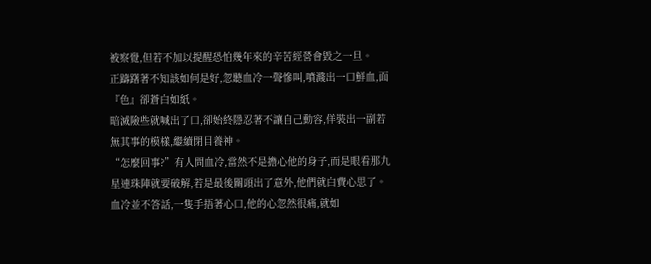被察覺,但若不加以提醒恐怕幾年來的辛苦經營會毀之一旦。
正躊躇著不知該如何是好,忽聽血冷一聲慘叫,噴濺出一口鮮血,面『色』卻蒼白如紙。
暗滅險些就喊出了口,卻始終隱忍著不讓自己動容,佯裝出一副若無其事的模樣,繼續閉目養神。
“怎麼回事?”有人問血冷,當然不是擔心他的身子,而是眼看那九星連珠陣就要破解,若是最後關頭出了意外,他們就白費心思了。
血冷並不答話,一隻手捂著心口,他的心忽然很痛,就如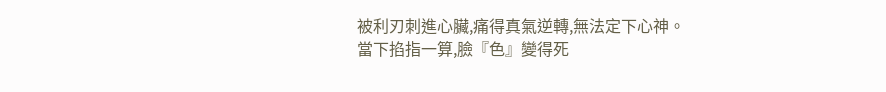被利刃刺進心臟,痛得真氣逆轉,無法定下心神。
當下掐指一算,臉『色』變得死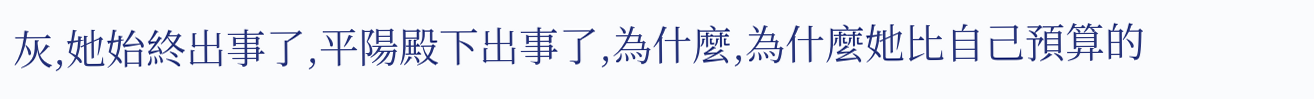灰,她始終出事了,平陽殿下出事了,為什麼,為什麼她比自己預算的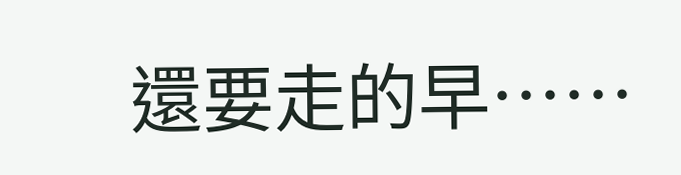還要走的早……